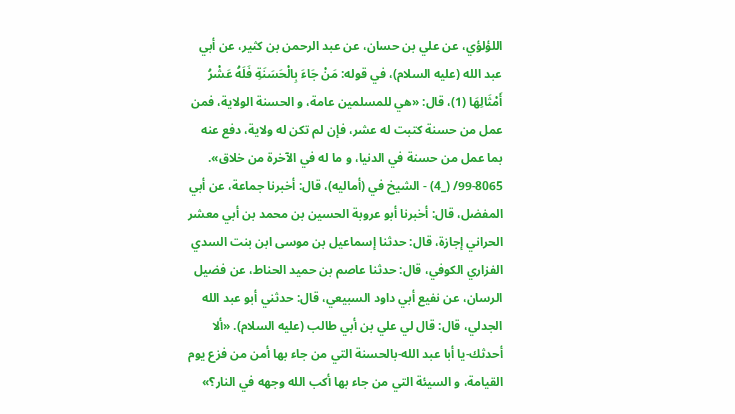اللؤلؤي، عن علي بن حسان، عن عبد الرحمن بن كثير، عن أبي عبد الله (عليه السلام)، في قوله: مَنْ جَاءَ بِالْحَسَنَةِ فَلَهُ عَشْرُ أَمْثَالِهَا (1)، قال: «هي للمسلمين عامة، و الحسنة الولاية، فمن عمل من حسنة كتبت له عشر، فإن لم تكن له ولاية، دفع عنه بما عمل من حسنة في الدنيا، و ما له في الآخرة من خلاق».
99-8065/ (_4) - الشيخ في (أماليه)، قال: أخبرنا جماعة، عن أبي المفضل، قال: أخبرنا أبو عروبة الحسين بن محمد بن أبي معشر الحراني إجازة، قال: حدثنا إسماعيل بن موسى ابن بنت السدي الفزاري الكوفي، قال: حدثنا عاصم بن حميد الحناط، عن فضيل الرسان، عن نفيع أبي داود السبيعي، قال: حدثني أبو عبد الله الجدلي، قال: قال لي علي بن أبي طالب (عليه السلام). «ألا أحدثك-يا أبا عبد الله-بالحسنة التي من جاء بها أمن من فزع يوم القيامة، و السيئة التي من جاء بها أكب الله وجهه في النار؟»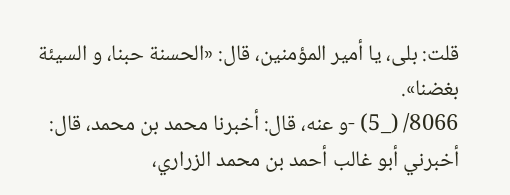قلت: بلى، يا أمير المؤمنين، قال: «الحسنة حبنا، و السيئة بغضنا».
8066/ (_5) -و عنه، قال: أخبرنا محمد بن محمد، قال: أخبرني أبو غالب أحمد بن محمد الزراري،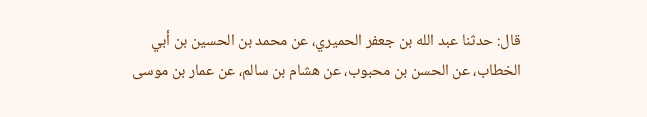قال: حدثنا عبد الله بن جعفر الحميري، عن محمد بن الحسين بن أبي الخطاب، عن الحسن بن محبوب، عن هشام بن سالم، عن عمار بن موسى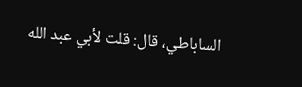الساباطي، قال: قلت لأبي عبد الله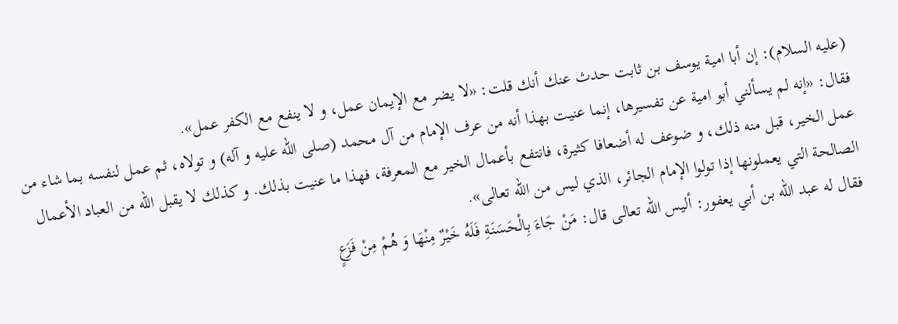(عليه السلام): إن أبا امية يوسف بن ثابت حدث عنك أنك قلت: «لا يضر مع الإيمان عمل، و لا ينفع مع الكفر عمل».
فقال: «إنه لم يسألني أبو امية عن تفسيرها، إنما عنيت بهذا أنه من عرف الإمام من آل محمد (صلى الله عليه و آله) و تولاه، ثم عمل لنفسه بما شاء من عمل الخير، قبل منه ذلك، و ضوعف له أضعافا كثيرة، فانتفع بأعمال الخير مع المعرفة، فهذا ما عنيت بذلك. و كذلك لا يقبل الله من العباد الأعمال الصالحة التي يعملونها إذا تولوا الإمام الجائر، الذي ليس من الله تعالى».
فقال له عبد الله بن أبي يعفور: أليس الله تعالى قال: مَنْ جَاءَ بِالْحَسَنَةِ فَلَهُ خَيْرٌ مِنْهَا وَ هُمْ مِنْ فَزَعٍ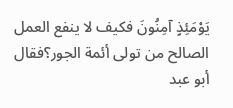يَوْمَئِذٍ آمِنُونَ فكيف لا ينفع العمل الصالح من تولى أئمة الجور؟فقال أبو عبد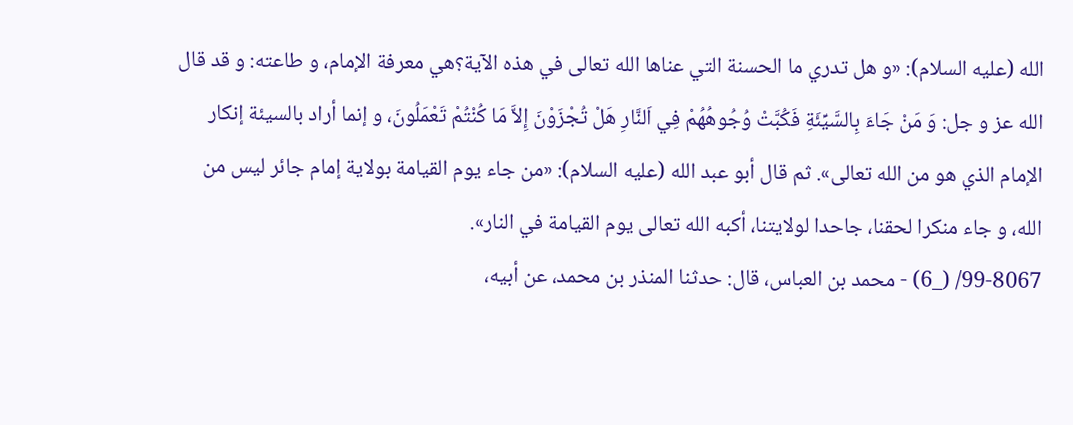الله (عليه السلام): «و هل تدري ما الحسنة التي عناها الله تعالى في هذه الآية؟هي معرفة الإمام، و طاعته: و قد قال الله عز و جل: وَ مَنْ جَاءَ بِالسَّيِّئَةِ فَكُبَّتْ وُجُوهُهُمْ فِي اَلنَّارِ هَلْ تُجْزَوْنَ إِلاَّ مَا كُنْتُمْ تَعْمَلُونَ، و إنما أراد بالسيئة إنكار الإمام الذي هو من الله تعالى». ثم قال أبو عبد الله (عليه السلام): «من جاء يوم القيامة بولاية إمام جائر ليس من الله، و جاء منكرا لحقنا، جاحدا لولايتنا، أكبه الله تعالى يوم القيامة في النار».
99-8067/ (_6) - محمد بن العباس، قال: حدثنا المنذر بن محمد، عن أبيه،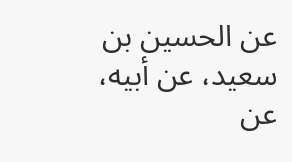عن الحسين بن سعيد، عن أبيه، عن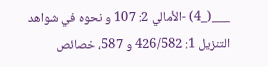___(_4) -الأمالي 2: 107 و نحوه في شواهد التنزيل 1: 426/582 و 587، خصائص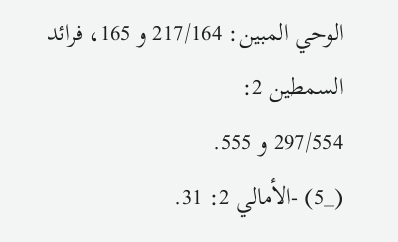الوحي المبين: 217/164 و 165، فرائد السمطين 2:
297/554 و 555.
(_5) -الأمالي 2: 31.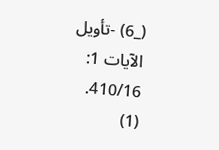(_6) -تأويل الآيات 1: 410/16.
(1)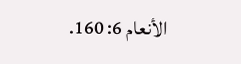الأنعام 6: 160.